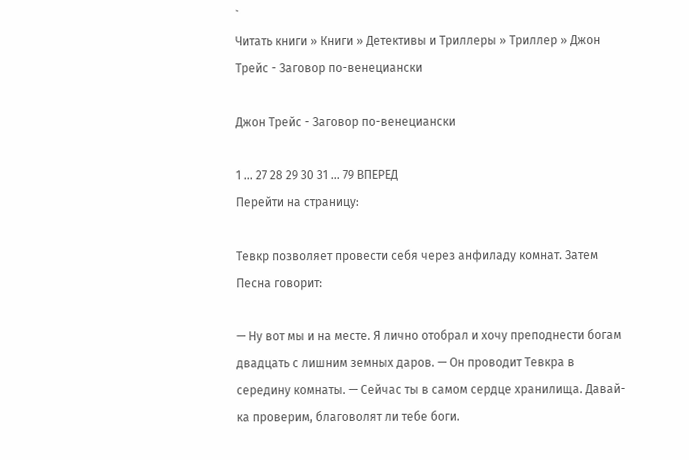`
Читать книги » Книги » Детективы и Триллеры » Триллер » Джон Трейс - Заговор по-венециански

Джон Трейс - Заговор по-венециански

1 ... 27 28 29 30 31 ... 79 ВПЕРЕД
Перейти на страницу:

Тевкр позволяет провести себя через анфиладу комнат. Затем Песна говорит:

— Ну вот мы и на месте. Я лично отобрал и хочу преподнести богам двадцать с лишним земных даров. — Он проводит Тевкра в середину комнаты. — Сейчас ты в самом сердце хранилища. Давай-ка проверим, благоволят ли тебе боги.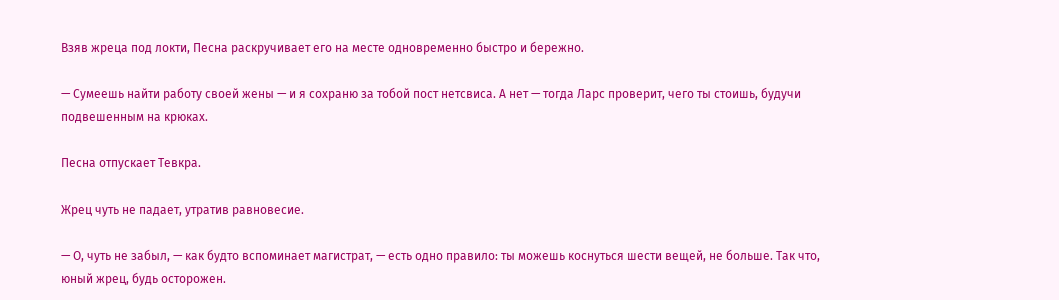Взяв жреца под локти, Песна раскручивает его на месте одновременно быстро и бережно.

— Сумеешь найти работу своей жены — и я сохраню за тобой пост нетсвиса. А нет — тогда Ларс проверит, чего ты стоишь, будучи подвешенным на крюках.

Песна отпускает Тевкра.

Жрец чуть не падает, утратив равновесие.

— О, чуть не забыл, — как будто вспоминает магистрат, — есть одно правило: ты можешь коснуться шести вещей, не больше. Так что, юный жрец, будь осторожен.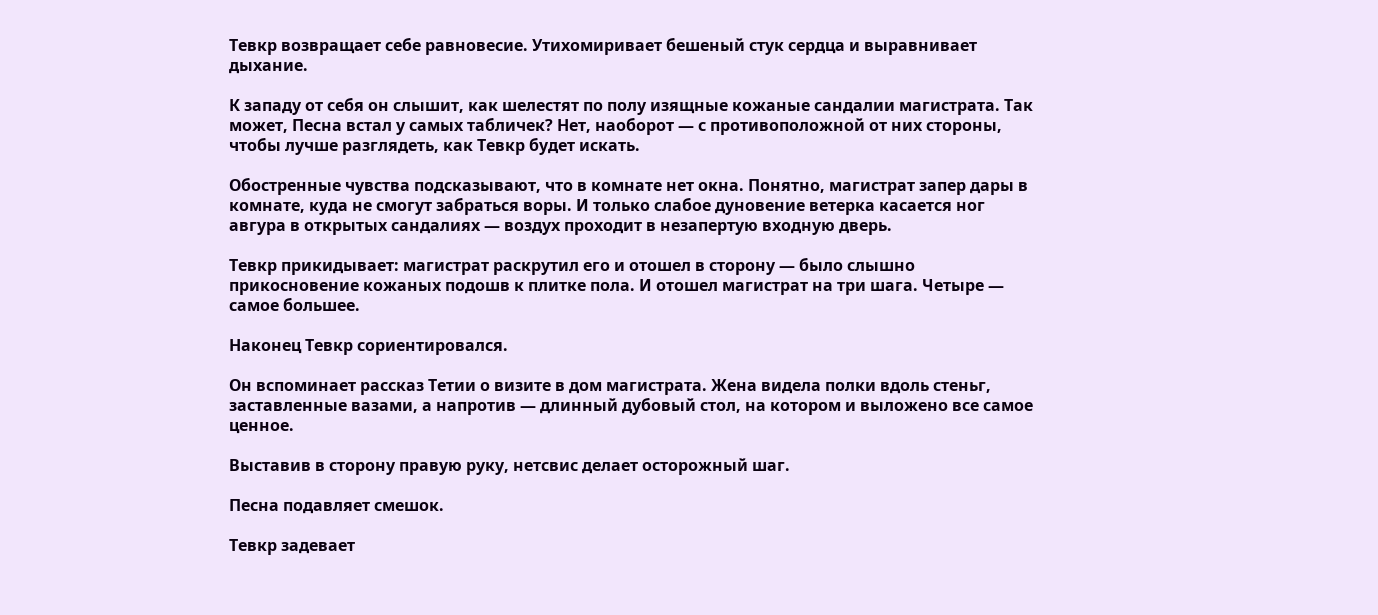Тевкр возвращает себе равновесие. Утихомиривает бешеный стук сердца и выравнивает дыхание.

К западу от себя он слышит, как шелестят по полу изящные кожаные сандалии магистрата. Так может, Песна встал у самых табличек? Нет, наоборот — с противоположной от них стороны, чтобы лучше разглядеть, как Тевкр будет искать.

Обостренные чувства подсказывают, что в комнате нет окна. Понятно, магистрат запер дары в комнате, куда не смогут забраться воры. И только слабое дуновение ветерка касается ног авгура в открытых сандалиях — воздух проходит в незапертую входную дверь.

Тевкр прикидывает: магистрат раскрутил его и отошел в сторону — было слышно прикосновение кожаных подошв к плитке пола. И отошел магистрат на три шага. Четыре — самое большее.

Наконец Тевкр сориентировался.

Он вспоминает рассказ Тетии о визите в дом магистрата. Жена видела полки вдоль стеньг, заставленные вазами, а напротив — длинный дубовый стол, на котором и выложено все самое ценное.

Выставив в сторону правую руку, нетсвис делает осторожный шаг.

Песна подавляет смешок.

Тевкр задевает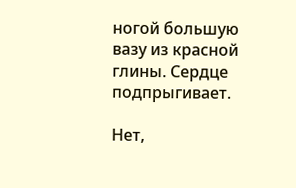ногой большую вазу из красной глины. Сердце подпрыгивает.

Нет,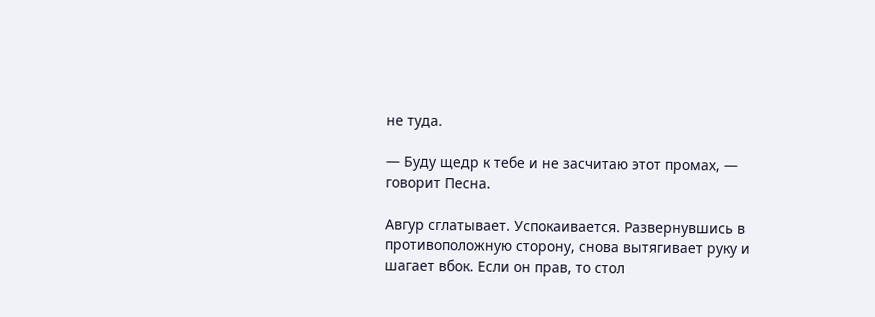не туда.

— Буду щедр к тебе и не засчитаю этот промах, — говорит Песна.

Авгур сглатывает. Успокаивается. Развернувшись в противоположную сторону, снова вытягивает руку и шагает вбок. Если он прав, то стол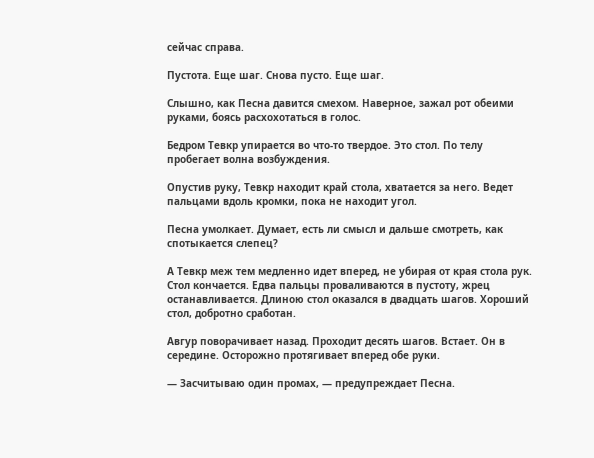сейчас справа.

Пустота. Еще шаг. Снова пусто. Еще шаг.

Слышно, как Песна давится смехом. Наверное, зажал рот обеими руками, боясь расхохотаться в голос.

Бедром Тевкр упирается во что-то твердое. Это стол. По телу пробегает волна возбуждения.

Опустив руку, Тевкр находит край стола, хватается за него. Ведет пальцами вдоль кромки, пока не находит угол.

Песна умолкает. Думает, есть ли смысл и дальше смотреть, как спотыкается слепец?

А Тевкр меж тем медленно идет вперед, не убирая от края стола рук. Стол кончается. Едва пальцы проваливаются в пустоту, жрец останавливается. Длиною стол оказался в двадцать шагов. Хороший стол, добротно сработан.

Авгур поворачивает назад. Проходит десять шагов. Встает. Он в середине. Осторожно протягивает вперед обе руки.

— Засчитываю один промах, — предупреждает Песна.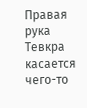Правая рука Тевкра касается чего-то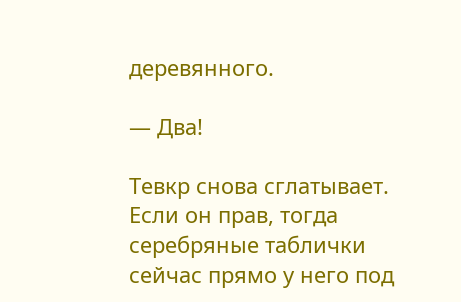деревянного.

— Два!

Тевкр снова сглатывает. Если он прав, тогда серебряные таблички сейчас прямо у него под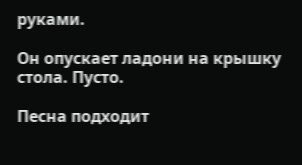руками.

Он опускает ладони на крышку стола. Пусто.

Песна подходит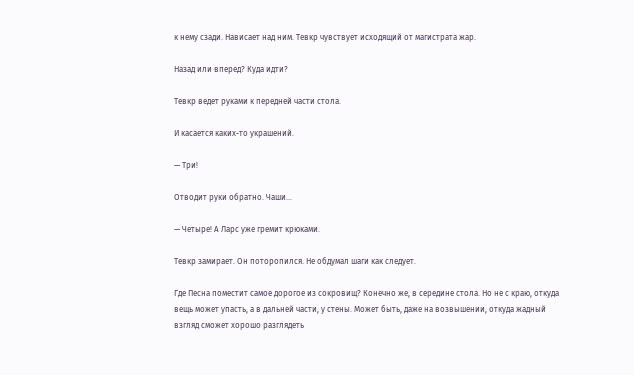к нему сзади. Нависает над ним. Тевкр чувствует исходящий от магистрата жар.

Назад или вперед? Куда идти?

Тевкр ведет руками к передней части стола.

И касается каких-то украшений.

— Три!

Отводит руки обратно. Чаши…

— Четыре! А Ларс уже гремит крюками.

Тевкр замирает. Он поторопился. Не обдумал шаги как следует.

Где Песна поместит самое дорогое из сокровищ? Конечно же, в середине стола. Но не с краю, откуда вещь может упасть, а в дальней части, у стены. Может быть, даже на возвышении, откуда жадный взгляд сможет хорошо разглядеть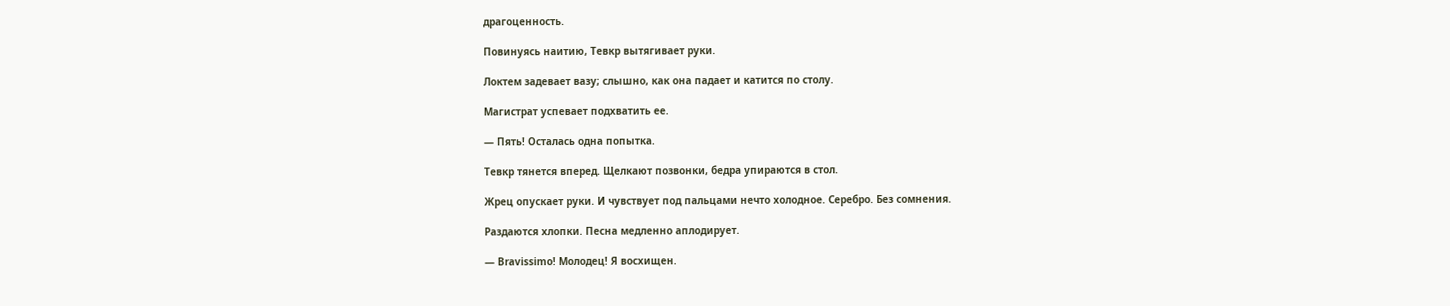драгоценность.

Повинуясь наитию, Тевкр вытягивает руки.

Локтем задевает вазу; слышно, как она падает и катится по столу.

Магистрат успевает подхватить ее.

— Пять! Осталась одна попытка.

Тевкр тянется вперед. Щелкают позвонки, бедра упираются в стол.

Жрец опускает руки. И чувствует под пальцами нечто холодное. Серебро. Без сомнения.

Раздаются хлопки. Песна медленно аплодирует.

— Bravissimo! Молодец! Я восхищен.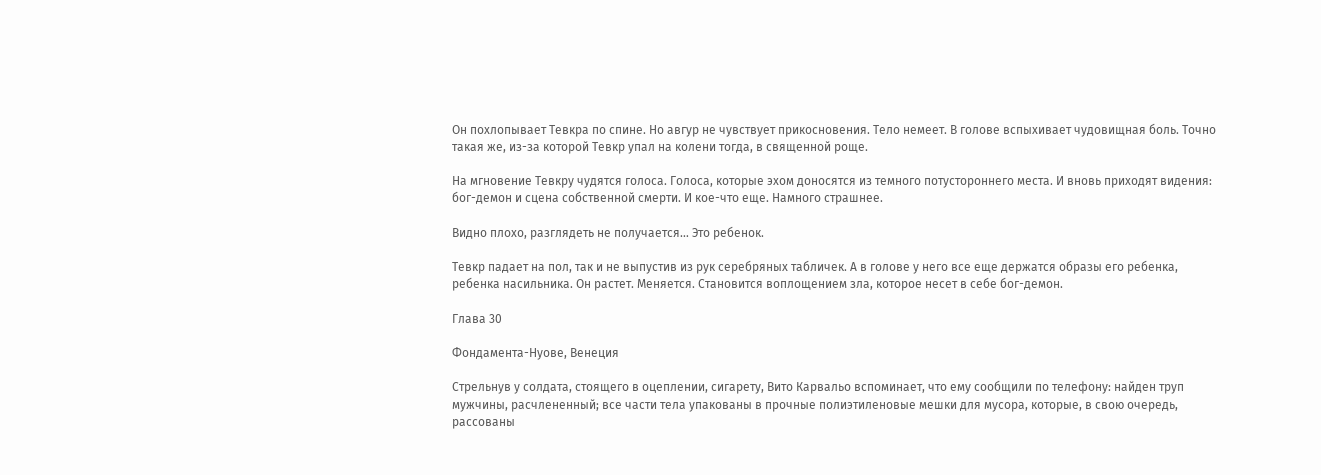Он похлопывает Тевкра по спине. Но авгур не чувствует прикосновения. Тело немеет. В голове вспыхивает чудовищная боль. Точно такая же, из-за которой Тевкр упал на колени тогда, в священной роще.

На мгновение Тевкру чудятся голоса. Голоса, которые эхом доносятся из темного потустороннего места. И вновь приходят видения: бог-демон и сцена собственной смерти. И кое-что еще. Намного страшнее.

Видно плохо, разглядеть не получается… Это ребенок.

Тевкр падает на пол, так и не выпустив из рук серебряных табличек. А в голове у него все еще держатся образы его ребенка, ребенка насильника. Он растет. Меняется. Становится воплощением зла, которое несет в себе бог-демон.

Глава 30

Фондамента-Нуове, Венеция

Стрельнув у солдата, стоящего в оцеплении, сигарету, Вито Карвальо вспоминает, что ему сообщили по телефону: найден труп мужчины, расчлененный; все части тела упакованы в прочные полиэтиленовые мешки для мусора, которые, в свою очередь, рассованы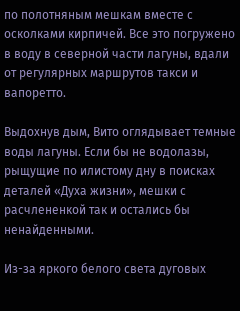по полотняным мешкам вместе с осколками кирпичей. Все это погружено в воду в северной части лагуны, вдали от регулярных маршрутов такси и вапоретто.

Выдохнув дым, Вито оглядывает темные воды лагуны. Если бы не водолазы, рыщущие по илистому дну в поисках деталей «Духа жизни», мешки с расчлененкой так и остались бы ненайденными.

Из-за яркого белого света дуговых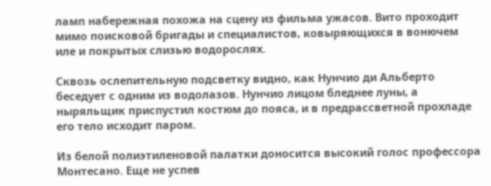ламп набережная похожа на сцену из фильма ужасов. Вито проходит мимо поисковой бригады и специалистов, ковыряющихся в вонючем иле и покрытых слизью водорослях.

Сквозь ослепительную подсветку видно, как Нунчио ди Альберто беседует с одним из водолазов. Нунчио лицом бледнее луны, а ныряльщик приспустил костюм до пояса, и в предрассветной прохладе его тело исходит паром.

Из белой полиэтиленовой палатки доносится высокий голос профессора Монтесано. Еще не успев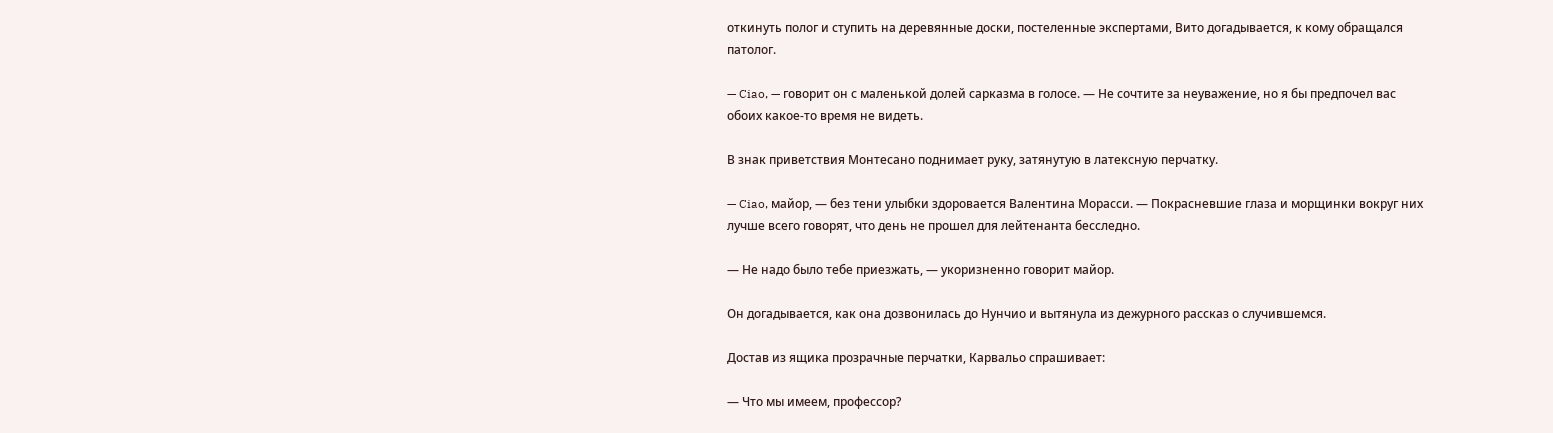откинуть полог и ступить на деревянные доски, постеленные экспертами, Вито догадывается, к кому обращался патолог.

— Ciao, — говорит он с маленькой долей сарказма в голосе. — Не сочтите за неуважение, но я бы предпочел вас обоих какое-то время не видеть.

В знак приветствия Монтесано поднимает руку, затянутую в латексную перчатку.

— Ciao, майор, — без тени улыбки здоровается Валентина Морасси. — Покрасневшие глаза и морщинки вокруг них лучше всего говорят, что день не прошел для лейтенанта бесследно.

— Не надо было тебе приезжать, — укоризненно говорит майор.

Он догадывается, как она дозвонилась до Нунчио и вытянула из дежурного рассказ о случившемся.

Достав из ящика прозрачные перчатки, Карвальо спрашивает:

— Что мы имеем, профессор?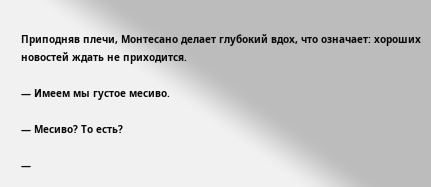Приподняв плечи, Монтесано делает глубокий вдох, что означает: хороших новостей ждать не приходится.

— Имеем мы густое месиво.

— Месиво? То есть?

—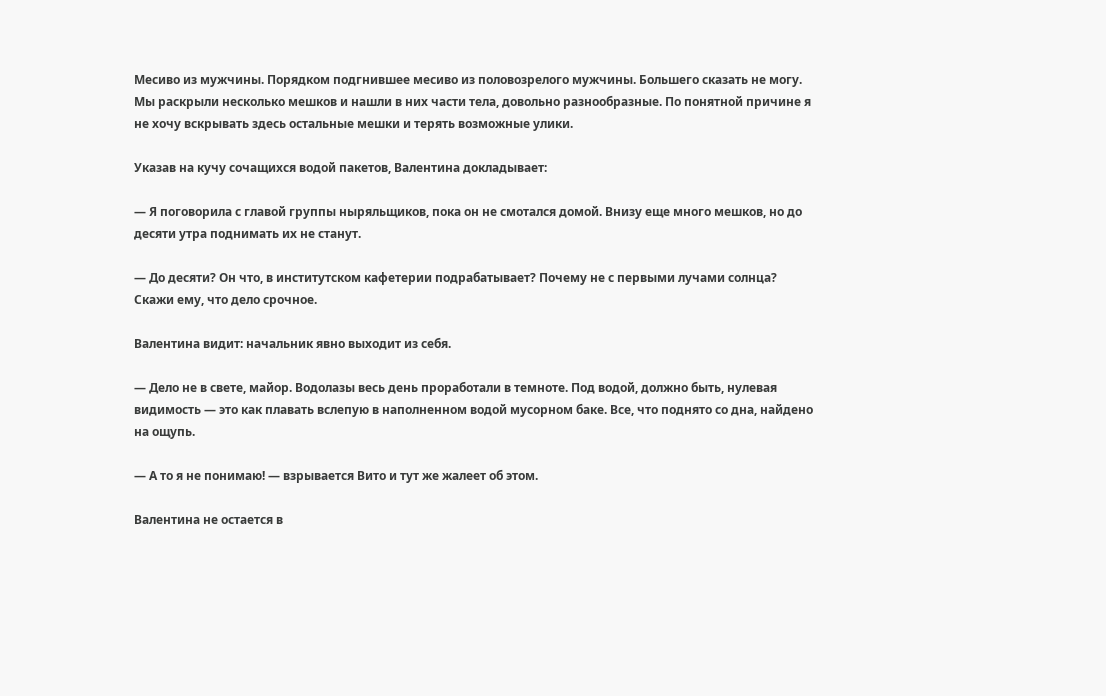Месиво из мужчины. Порядком подгнившее месиво из половозрелого мужчины. Большего сказать не могу. Мы раскрыли несколько мешков и нашли в них части тела, довольно разнообразные. По понятной причине я не хочу вскрывать здесь остальные мешки и терять возможные улики.

Указав на кучу сочащихся водой пакетов, Валентина докладывает:

— Я поговорила с главой группы ныряльщиков, пока он не смотался домой. Внизу еще много мешков, но до десяти утра поднимать их не станут.

— До десяти? Он что, в институтском кафетерии подрабатывает? Почему не с первыми лучами солнца? Скажи ему, что дело срочное.

Валентина видит: начальник явно выходит из себя.

— Дело не в свете, майор. Водолазы весь день проработали в темноте. Под водой, должно быть, нулевая видимость — это как плавать вслепую в наполненном водой мусорном баке. Все, что поднято со дна, найдено на ощупь.

— А то я не понимаю! — взрывается Вито и тут же жалеет об этом.

Валентина не остается в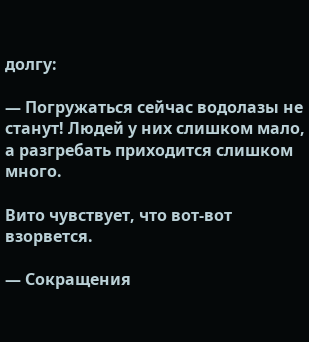долгу:

— Погружаться сейчас водолазы не станут! Людей у них слишком мало, а разгребать приходится слишком много.

Вито чувствует, что вот-вот взорвется.

— Сокращения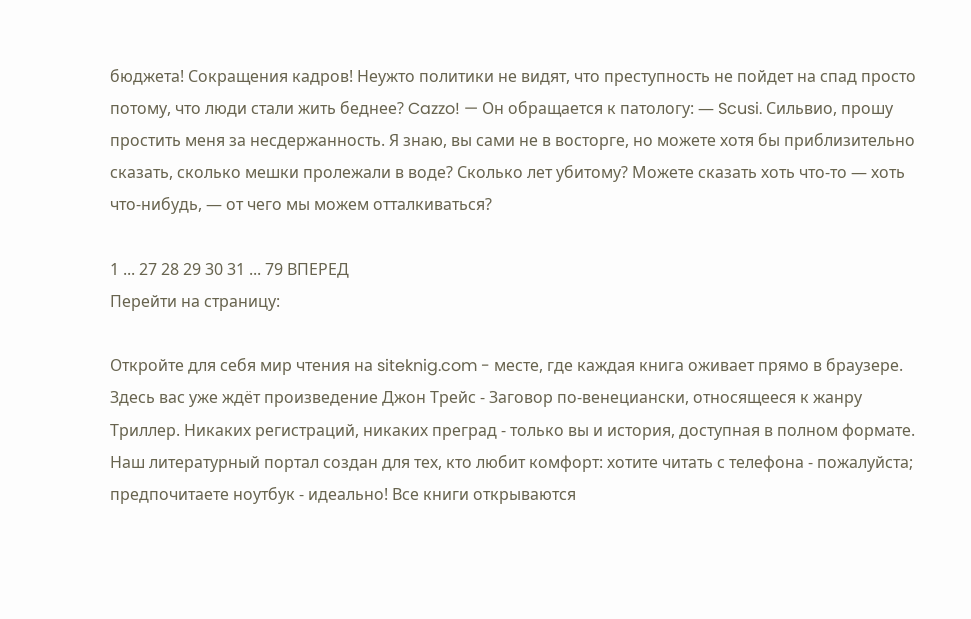бюджета! Сокращения кадров! Неужто политики не видят, что преступность не пойдет на спад просто потому, что люди стали жить беднее? Cazzo! — Он обращается к патологу: — Scusi. Сильвио, прошу простить меня за несдержанность. Я знаю, вы сами не в восторге, но можете хотя бы приблизительно сказать, сколько мешки пролежали в воде? Сколько лет убитому? Можете сказать хоть что-то — хоть что-нибудь, — от чего мы можем отталкиваться?

1 ... 27 28 29 30 31 ... 79 ВПЕРЕД
Перейти на страницу:

Откройте для себя мир чтения на siteknig.com - месте, где каждая книга оживает прямо в браузере. Здесь вас уже ждёт произведение Джон Трейс - Заговор по-венециански, относящееся к жанру Триллер. Никаких регистраций, никаких преград - только вы и история, доступная в полном формате. Наш литературный портал создан для тех, кто любит комфорт: хотите читать с телефона - пожалуйста; предпочитаете ноутбук - идеально! Все книги открываются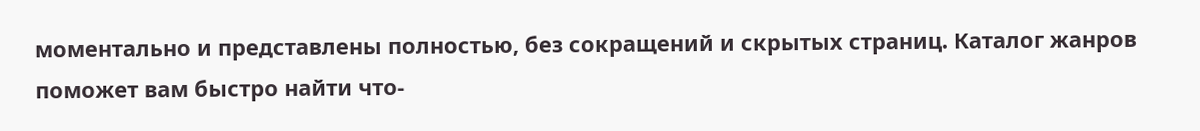моментально и представлены полностью, без сокращений и скрытых страниц. Каталог жанров поможет вам быстро найти что-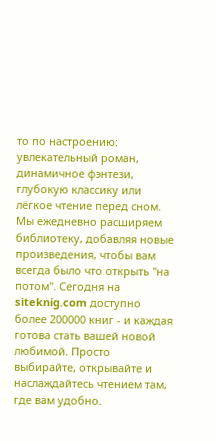то по настроению: увлекательный роман, динамичное фэнтези, глубокую классику или лёгкое чтение перед сном. Мы ежедневно расширяем библиотеку, добавляя новые произведения, чтобы вам всегда было что открыть "на потом". Сегодня на siteknig.com доступно более 200000 книг - и каждая готова стать вашей новой любимой. Просто выбирайте, открывайте и наслаждайтесь чтением там, где вам удобно.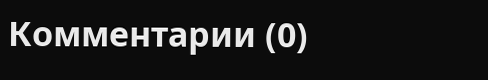Комментарии (0)